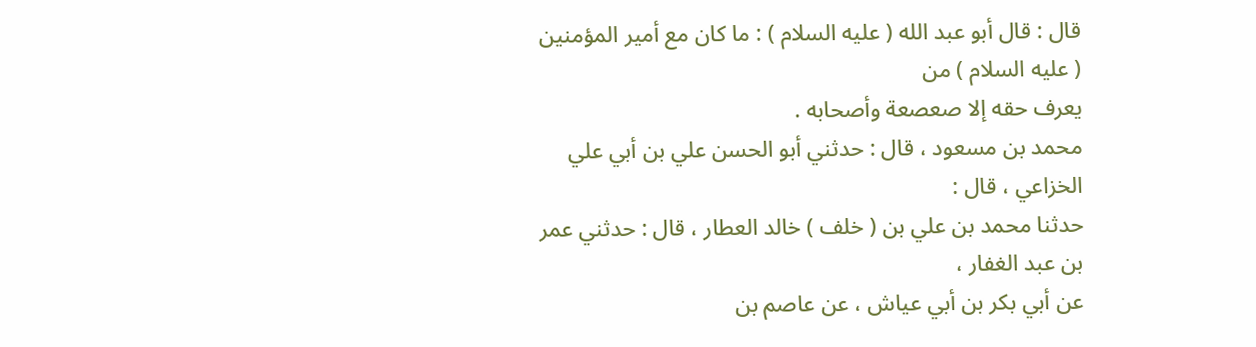قال : قال أبو عبد الله ( عليه السلام ) : ما كان مع أمير المؤمنين ( عليه السلام ) من
يعرف حقه إلا صعصعة وأصحابه .
محمد بن مسعود ، قال : حدثني أبو الحسن علي بن أبي علي الخزاعي ، قال :
حدثنا محمد بن علي بن ( خلف ) خالد العطار ، قال : حدثني عمر بن عبد الغفار ،
عن أبي بكر بن أبي عياش ، عن عاصم بن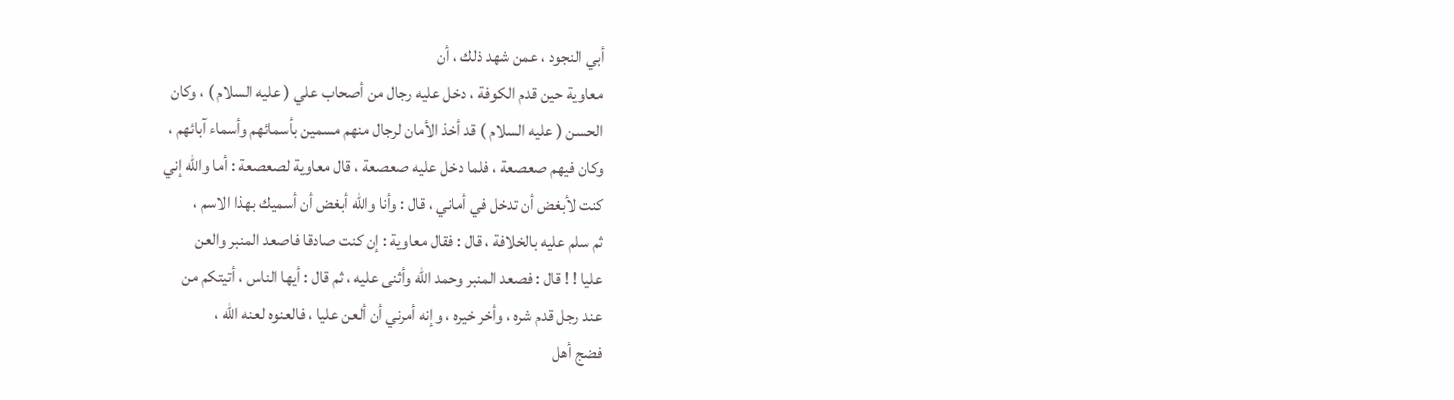أبي النجود ، عمن شهد ذلك ، أن
معاوية حين قدم الكوفة ، دخل عليه رجال من أصحاب علي ( عليه السلام ) ، وكان
الحسن ( عليه السلام ) قد أخذ الأمان لرجال منهم مسمين بأسمائهم وأسماء آبائهم ،
وكان فيهم صعصعة ، فلما دخل عليه صعصعة ، قال معاوية لصعصعة : أما والله إني
كنت لأبغض أن تدخل في أماني ، قال : وأنا والله أبغض أن أسميك بهذا الاسم ،
ثم سلم عليه بالخلافة ، قال : فقال معاوية : إن كنت صادقا فاصعد المنبر والعن
عليا ! ! قال : فصعد المنبر وحمد الله وأثنى عليه ، ثم قال : أيها الناس ، أتيتكم من
عند رجل قدم شره ، وأخر خيره ، وإنه أمرني أن ألعن عليا ، فالعنوه لعنه الله ،
فضج أهل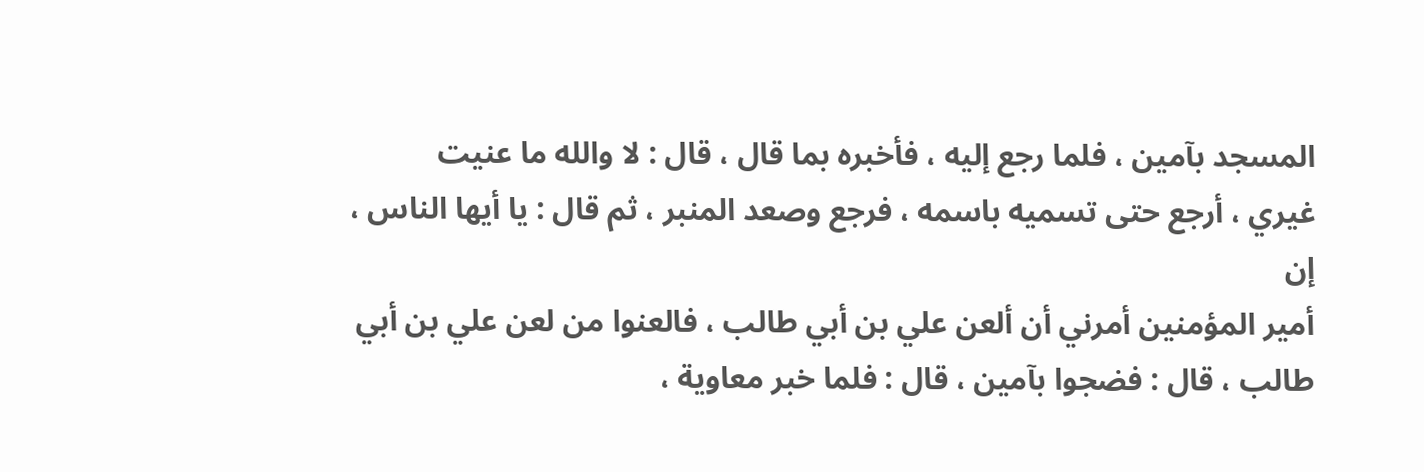المسجد بآمين ، فلما رجع إليه ، فأخبره بما قال ، قال : لا والله ما عنيت
غيري ، أرجع حتى تسميه باسمه ، فرجع وصعد المنبر ، ثم قال : يا أيها الناس ، إن
أمير المؤمنين أمرني أن ألعن علي بن أبي طالب ، فالعنوا من لعن علي بن أبي
طالب ، قال : فضجوا بآمين ، قال : فلما خبر معاوية ،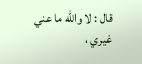قال : لا والله ما عني غيري ،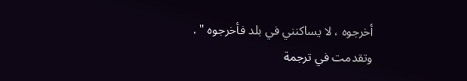أخرجوه ، لا يساكنني في بلد فأخرجوه " .
وتقدمت في ترجمة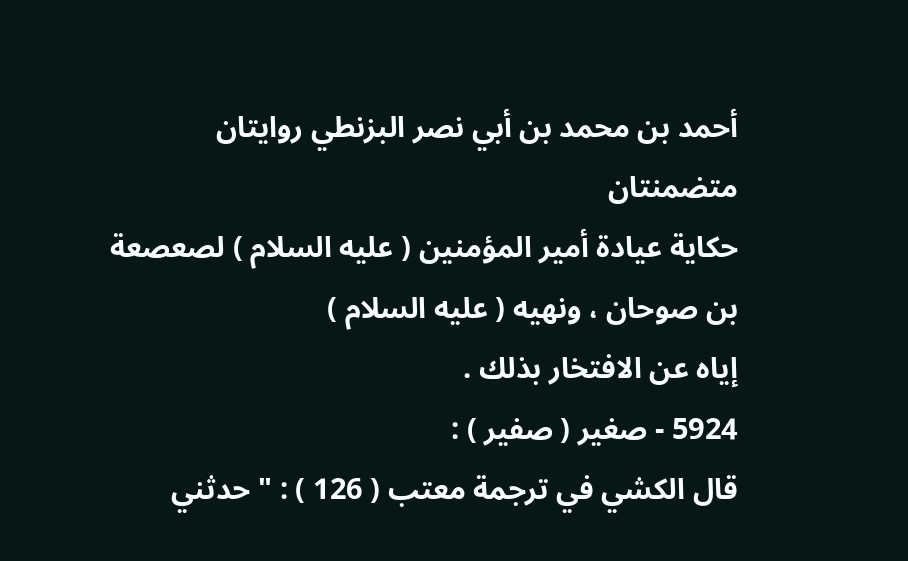أحمد بن محمد بن أبي نصر البزنطي روايتان متضمنتان
حكاية عيادة أمير المؤمنين ( عليه السلام ) لصعصعة بن صوحان ، ونهيه ( عليه السلام )
إياه عن الافتخار بذلك .
5924 - صغير ( صفير ) :
قال الكشي في ترجمة معتب ( 126 ) : " حدثني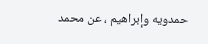حمدويه وإبراهيم ، عن محمد